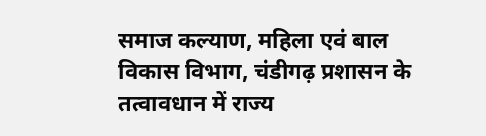समाज कल्याण, महिला एवं बाल विकास विभाग, चंडीगढ़ प्रशासन के तत्वावधान में राज्य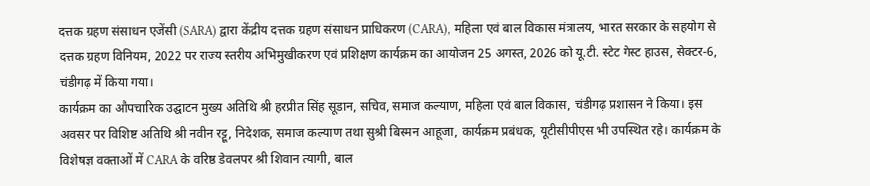दत्तक ग्रहण संसाधन एजेंसी (SARA) द्वारा केंद्रीय दत्तक ग्रहण संसाधन प्राधिकरण (CARA), महिला एवं बाल विकास मंत्रालय, भारत सरकार के सहयोग से दत्तक ग्रहण विनियम, 2022 पर राज्य स्तरीय अभिमुखीकरण एवं प्रशिक्षण कार्यक्रम का आयोजन 25 अगस्त, 2026 को यू.टी. स्टेट गेस्ट हाउस, सेक्टर-6, चंडीगढ़ में किया गया।
कार्यक्रम का औपचारिक उद्घाटन मुख्य अतिथि श्री हरप्रीत सिंह सूडान, सचिव, समाज कल्याण, महिला एवं बाल विकास, चंडीगढ़ प्रशासन ने किया। इस अवसर पर विशिष्ट अतिथि श्री नवीन रट्टू, निदेशक, समाज कल्याण तथा सुश्री बिस्मन आहूजा, कार्यक्रम प्रबंधक, यूटीसीपीएस भी उपस्थित रहे। कार्यक्रम के विशेषज्ञ वक्ताओं में CARA के वरिष्ठ डेवलपर श्री शिवान त्यागी, बाल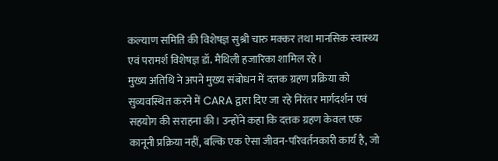कल्याण समिति की विशेषज्ञ सुश्री चारु मक्कर तथा मानसिक स्वास्थ्य एवं परामर्श विशेषज्ञ डॉ. मैथिली हजारिका शामिल रहे।
मुख्य अतिथि ने अपने मुख्य संबोधन में दत्तक ग्रहण प्रक्रिया को सुव्यवस्थित करने में CARA द्वारा दिए जा रहे निरंतर मार्गदर्शन एवं सहयोग की सराहना की। उन्होंने कहा कि दत्तक ग्रहण केवल एक कानूनी प्रक्रिया नहीं, बल्कि एक ऐसा जीवन-परिवर्तनकारी कार्य है, जो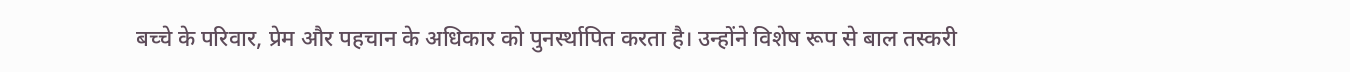बच्चे के परिवार, प्रेम और पहचान के अधिकार को पुनर्स्थापित करता है। उन्होंने विशेष रूप से बाल तस्करी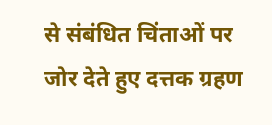से संबंधित चिंताओं पर जोर देते हुए दत्तक ग्रहण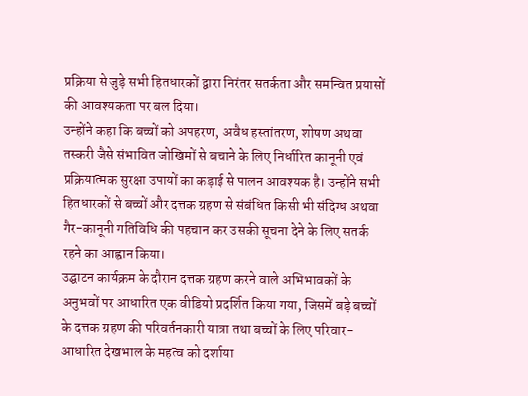प्रक्रिया से जुड़े सभी हितधारकों द्वारा निरंतर सतर्कता और समन्वित प्रयासों की आवश्यकता पर बल दिया।
उन्होंने कहा कि बच्चों को अपहरण, अवैध हस्तांतरण, शोषण अथवा तस्करी जैसे संभावित जोखिमों से बचाने के लिए निर्धारित कानूनी एवं प्रक्रियात्मक सुरक्षा उपायों का कड़ाई से पालन आवश्यक है। उन्होंने सभी हितधारकों से बच्चों और दत्तक ग्रहण से संबंधित किसी भी संदिग्ध अथवा गैर-कानूनी गतिविधि की पहचान कर उसकी सूचना देने के लिए सतर्क रहने का आह्वान किया।
उद्घाटन कार्यक्रम के दौरान दत्तक ग्रहण करने वाले अभिभावकों के अनुभवों पर आधारित एक वीडियो प्रदर्शित किया गया, जिसमें बड़े बच्चों के दत्तक ग्रहण की परिवर्तनकारी यात्रा तथा बच्चों के लिए परिवार-आधारित देखभाल के महत्व को दर्शाया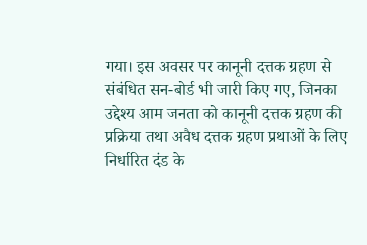गया। इस अवसर पर कानूनी दत्तक ग्रहण से संबंधित सन-बोर्ड भी जारी किए गए, जिनका उद्देश्य आम जनता को कानूनी दत्तक ग्रहण की प्रक्रिया तथा अवैध दत्तक ग्रहण प्रथाओं के लिए निर्धारित दंड के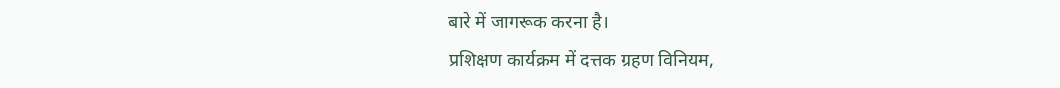बारे में जागरूक करना है।
प्रशिक्षण कार्यक्रम में दत्तक ग्रहण विनियम,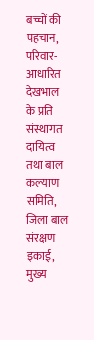बच्चों की पहचान, परिवार-आधारित देखभाल के प्रति संस्थागत दायित्व तथा बाल कल्याण समिति, जिला बाल संरक्षण इकाई, मुख्य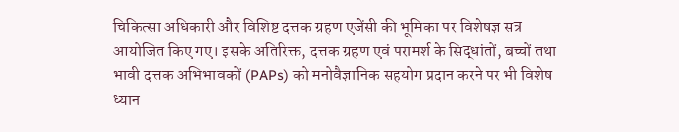चिकित्सा अधिकारी और विशिष्ट दत्तक ग्रहण एजेंसी की भूमिका पर विशेषज्ञ सत्र आयोजित किए गए। इसके अतिरिक्त, दत्तक ग्रहण एवं परामर्श के सिद्धांतों, बच्चों तथा भावी दत्तक अभिभावकों (PAPs) को मनोवैज्ञानिक सहयोग प्रदान करने पर भी विशेष ध्यान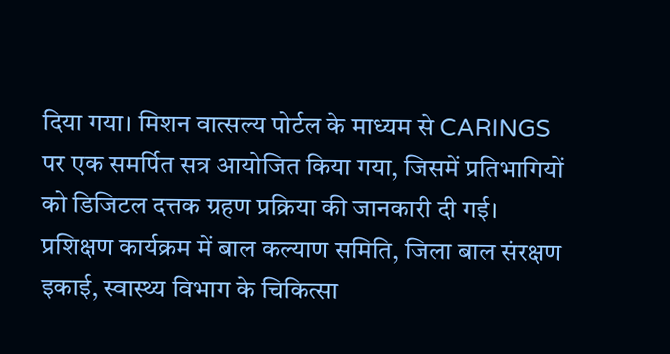दिया गया। मिशन वात्सल्य पोर्टल के माध्यम से CARINGS पर एक समर्पित सत्र आयोजित किया गया, जिसमें प्रतिभागियों को डिजिटल दत्तक ग्रहण प्रक्रिया की जानकारी दी गई।
प्रशिक्षण कार्यक्रम में बाल कल्याण समिति, जिला बाल संरक्षण इकाई, स्वास्थ्य विभाग के चिकित्सा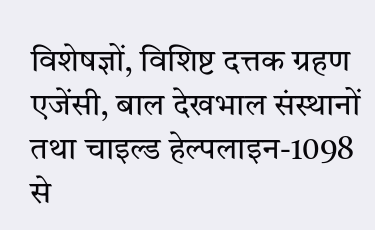विशेषज्ञों, विशिष्ट दत्तक ग्रहण एजेंसी, बाल देखभाल संस्थानों तथा चाइल्ड हेल्पलाइन-1098 से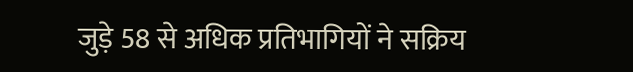जुड़े 58 से अधिक प्रतिभागियों ने सक्रिय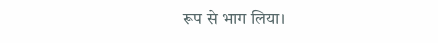रूप से भाग लिया।